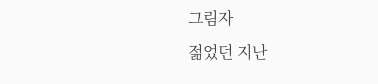그림자
젊었던 지난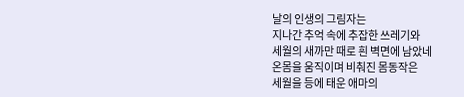날의 인생의 그림자는
지나간 추억 속에 추잡한 쓰레기와
세월의 새까만 때로 흰 벽면에 남았네
온몸을 움직이며 비춰진 몸동작은
세월을 등에 태운 애마의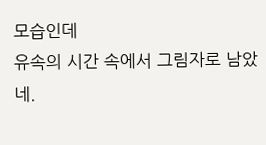모습인데
유속의 시간 속에서 그림자로 남았네.